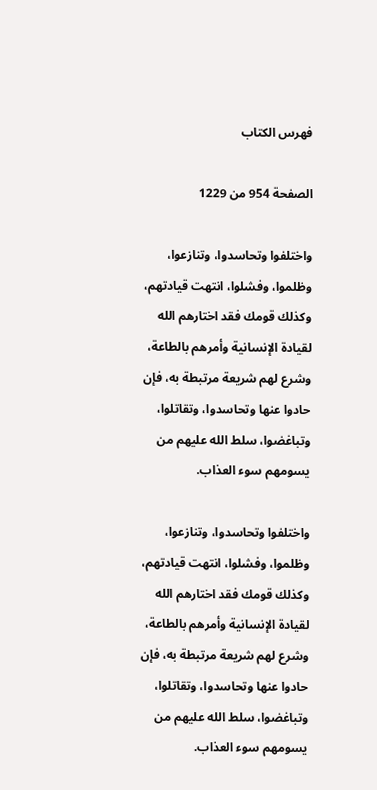فهرس الكتاب

الصفحة 954 من 1229

واختلفوا وتحاسدوا، وتنازعوا، وظلموا، وفشلوا، انتهت قيادتهم، وكذلك قومك فقد اختارهم الله لقيادة الإنسانية وأمرهم بالطاعة، وشرع لهم شريعة مرتبطة به، فإن حادوا عنها وتحاسدوا، وتقاتلوا، وتباغضوا، سلط الله عليهم من يسومهم سوء العذاب.

واختلفوا وتحاسدوا، وتنازعوا، وظلموا، وفشلوا، انتهت قيادتهم، وكذلك قومك فقد اختارهم الله لقيادة الإنسانية وأمرهم بالطاعة، وشرع لهم شريعة مرتبطة به، فإن حادوا عنها وتحاسدوا، وتقاتلوا، وتباغضوا، سلط الله عليهم من يسومهم سوء العذاب.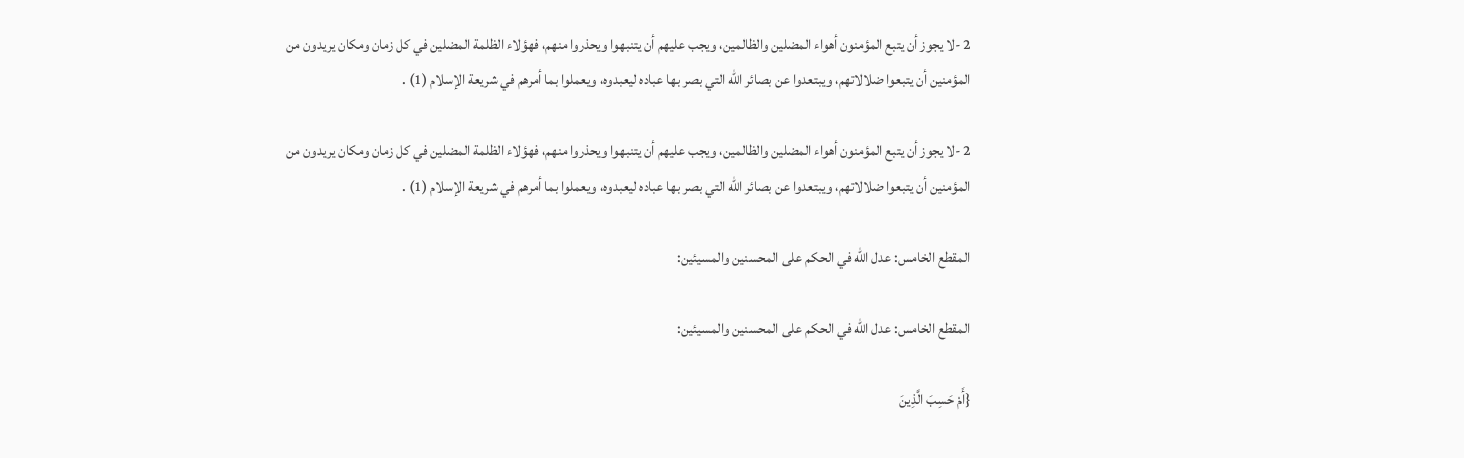2 -لا يجوز أن يتبع المؤمنون أهواء المضلين والظالمين، ويجب عليهم أن يتنبهوا ويحذروا منهم، فهؤلاء الظلمة المضلين في كل زمان ومكان يريدون من المؤمنين أن يتبعوا ضلالاتهم، ويبتعدوا عن بصائر الله التي بصر بها عباده ليعبدوه، ويعملوا بما أمرهم في شريعة الإسلام (1) .

2 -لا يجوز أن يتبع المؤمنون أهواء المضلين والظالمين، ويجب عليهم أن يتنبهوا ويحذروا منهم، فهؤلاء الظلمة المضلين في كل زمان ومكان يريدون من المؤمنين أن يتبعوا ضلالاتهم، ويبتعدوا عن بصائر الله التي بصر بها عباده ليعبدوه، ويعملوا بما أمرهم في شريعة الإسلام (1) .

المقطع الخامس: عدل الله في الحكم على المحسنين والمسيئين:

المقطع الخامس: عدل الله في الحكم على المحسنين والمسيئين:

{أَمْ حَسِبَ الَّذِينَ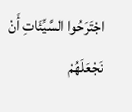اجْتَرَحُوا السَّيِّئَاتِ أَنْ نَجْعَلَهُمْ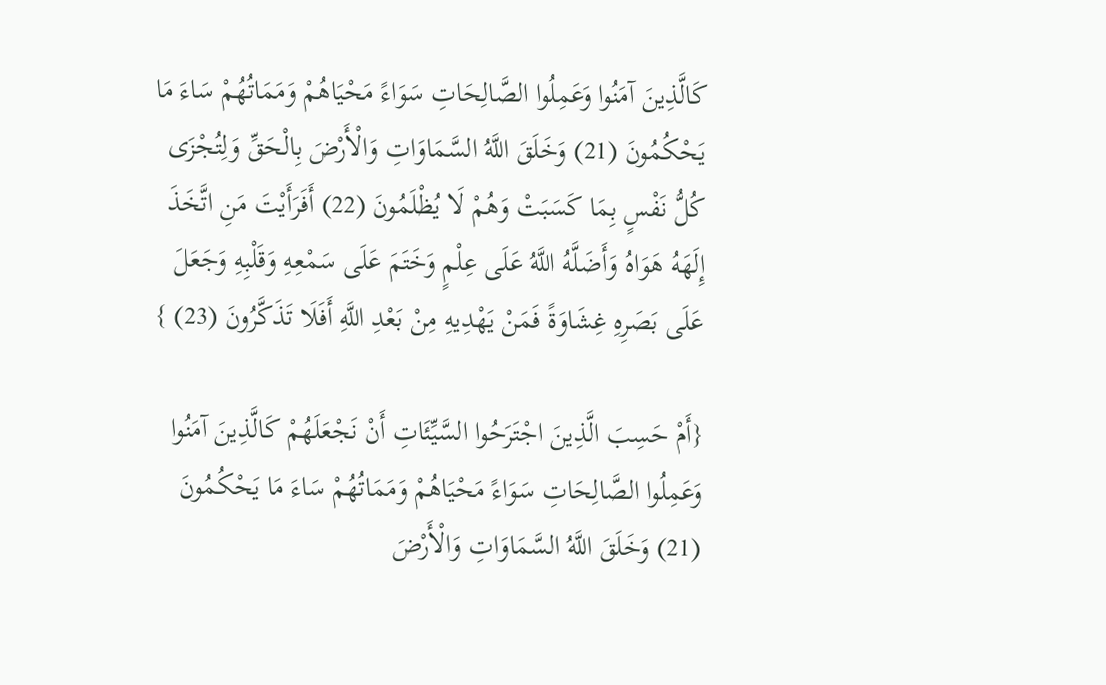كَالَّذِينَ آمَنُوا وَعَمِلُوا الصَّالِحَاتِ سَوَاءً مَحْيَاهُمْ وَمَمَاتُهُمْ سَاءَ مَا يَحْكُمُونَ (21) وَخَلَقَ اللَّهُ السَّمَاوَاتِ وَالْأَرْضَ بِالْحَقِّ وَلِتُجْزَى كُلُّ نَفْسٍ بِمَا كَسَبَتْ وَهُمْ لَا يُظْلَمُونَ (22) أَفَرَأَيْتَ مَنِ اتَّخَذَ إِلَهَهُ هَوَاهُ وَأَضَلَّهُ اللَّهُ عَلَى عِلْمٍ وَخَتَمَ عَلَى سَمْعِهِ وَقَلْبِهِ وَجَعَلَ عَلَى بَصَرِهِ غِشَاوَةً فَمَنْ يَهْدِيهِ مِنْ بَعْدِ اللَّهِ أَفَلَا تَذَكَّرُونَ (23) }

{أَمْ حَسِبَ الَّذِينَ اجْتَرَحُوا السَّيِّئَاتِ أَنْ نَجْعَلَهُمْ كَالَّذِينَ آمَنُوا وَعَمِلُوا الصَّالِحَاتِ سَوَاءً مَحْيَاهُمْ وَمَمَاتُهُمْ سَاءَ مَا يَحْكُمُونَ (21) وَخَلَقَ اللَّهُ السَّمَاوَاتِ وَالْأَرْضَ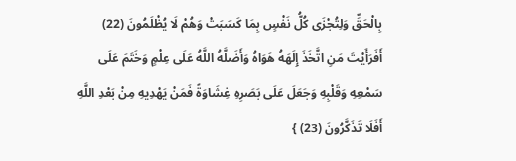بِالْحَقِّ وَلِتُجْزَى كُلُّ نَفْسٍ بِمَا كَسَبَتْ وَهُمْ لَا يُظْلَمُونَ (22) أَفَرَأَيْتَ مَنِ اتَّخَذَ إِلَهَهُ هَوَاهُ وَأَضَلَّهُ اللَّهُ عَلَى عِلْمٍ وَخَتَمَ عَلَى سَمْعِهِ وَقَلْبِهِ وَجَعَلَ عَلَى بَصَرِهِ غِشَاوَةً فَمَنْ يَهْدِيهِ مِنْ بَعْدِ اللَّهِ أَفَلَا تَذَكَّرُونَ (23) }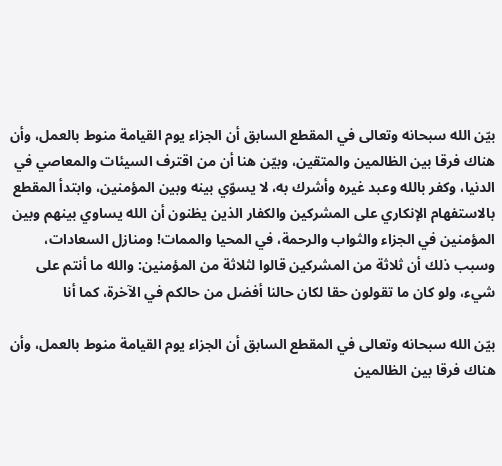بيّن الله سبحانه وتعالى في المقطع السابق أن الجزاء يوم القيامة منوط بالعمل، وأن هناك فرقا بين الظالمين والمتقين، وبيّن هنا أن من اقترف السيئات والمعاصي في الدنيا، وكفر بالله وعبد غيره وأشرك به، لا يسوّي بينه وبين المؤمنين، وابتدأ المقطع بالاستفهام الإنكاري على المشركين والكفار الذين يظنون أن الله يساوي بينهم وبين المؤمنين في الجزاء والثواب والرحمة، في المحيا والممات! ومنازل السعادات، وسبب ذلك أن ثلاثة من المشركين قالوا لثلاثة من المؤمنين: والله ما أنتم على شيء، ولو كان ما تقولون حقا لكان حالنا أفضل من حالكم في الآخرة، كما أنا

بيّن الله سبحانه وتعالى في المقطع السابق أن الجزاء يوم القيامة منوط بالعمل، وأن هناك فرقا بين الظالمين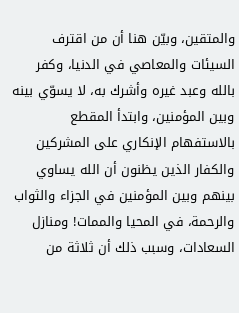والمتقين، وبيّن هنا أن من اقترف السيئات والمعاصي في الدنيا، وكفر بالله وعبد غيره وأشرك به، لا يسوّي بينه وبين المؤمنين، وابتدأ المقطع بالاستفهام الإنكاري على المشركين والكفار الذين يظنون أن الله يساوي بينهم وبين المؤمنين في الجزاء والثواب والرحمة، في المحيا والممات! ومنازل السعادات، وسبب ذلك أن ثلاثة من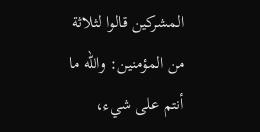المشركين قالوا لثلاثة من المؤمنين: والله ما أنتم على شيء،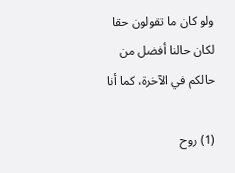ولو كان ما تقولون حقا لكان حالنا أفضل من حالكم في الآخرة، كما أنا

(1) روح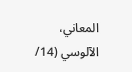المعاني، الآلوسي (14/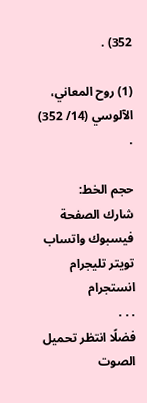352) .

(1) روح المعاني، الآلوسي (14/ 352) .

حجم الخط:
شارك الصفحة
فيسبوك واتساب تويتر تليجرام انستجرام
. . .
فضلًا انتظر تحميل الصوت